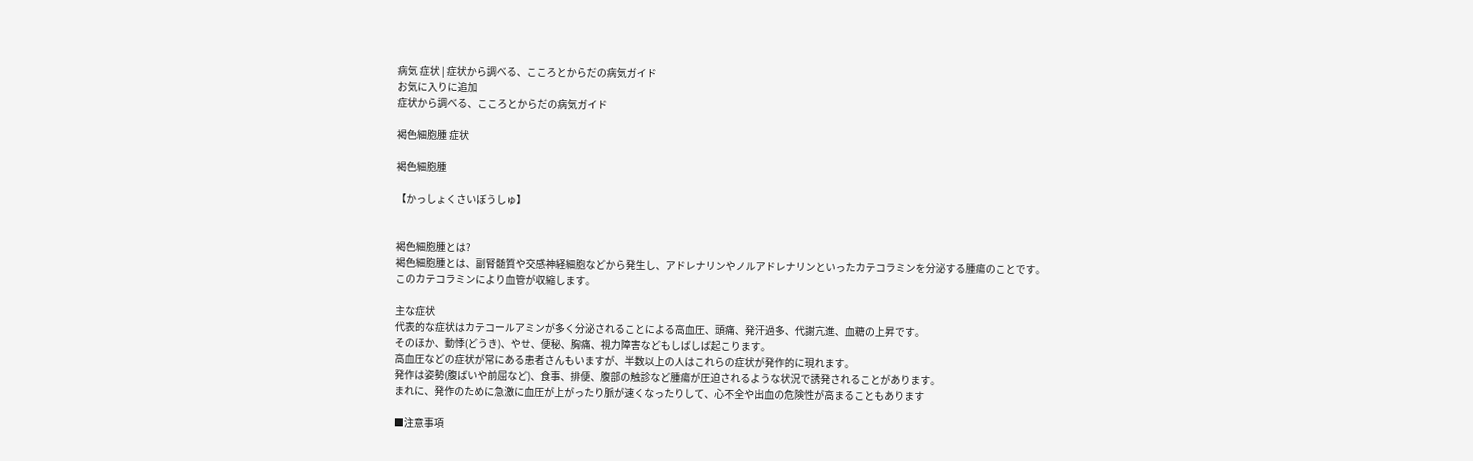病気 症状 | 症状から調べる、こころとからだの病気ガイド
お気に入りに追加
症状から調べる、こころとからだの病気ガイド

褐色細胞腫 症状

褐色細胞腫

【かっしょくさいぼうしゅ】


褐色細胞腫とは?
褐色細胞腫とは、副腎髄質や交感神経細胞などから発生し、アドレナリンやノルアドレナリンといったカテコラミンを分泌する腫瘍のことです。
このカテコラミンにより血管が収縮します。

主な症状
代表的な症状はカテコールアミンが多く分泌されることによる高血圧、頭痛、発汗過多、代謝亢進、血糖の上昇です。
そのほか、動悸(どうき)、やせ、便秘、胸痛、視力障害などもしばしば起こります。
高血圧などの症状が常にある患者さんもいますが、半数以上の人はこれらの症状が発作的に現れます。
発作は姿勢(腹ばいや前屈など)、食事、排便、腹部の触診など腫瘍が圧迫されるような状況で誘発されることがあります。
まれに、発作のために急激に血圧が上がったり脈が速くなったりして、心不全や出血の危険性が高まることもあります

■注意事項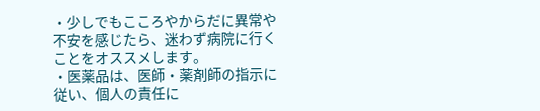・少しでもこころやからだに異常や不安を感じたら、迷わず病院に行くことをオススメします。
・医薬品は、医師・薬剤師の指示に従い、個人の責任に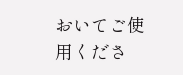おいてご使用くださ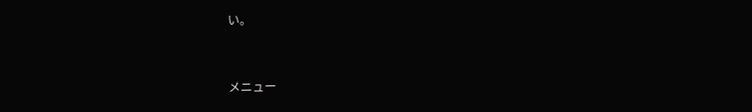い。



メニュー